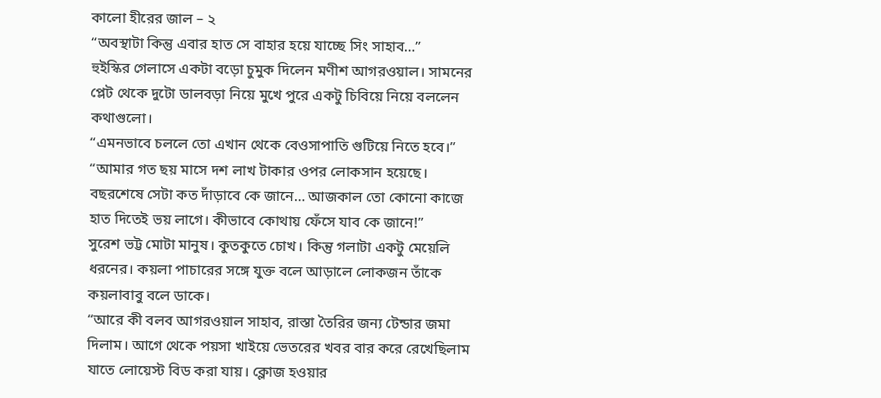কালো হীরের জাল – ২
“অবস্থাটা কিন্তু এবার হাত সে বাহার হয়ে যাচ্ছে সিং সাহাব…”
হুইস্কির গেলাসে একটা বড়ো চুমুক দিলেন মণীশ আগরওয়াল। সামনের প্লেট থেকে দুটো ডালবড়া নিয়ে মুখে পুরে একটু চিবিয়ে নিয়ে বললেন কথাগুলো।
“এমনভাবে চললে তো এখান থেকে বেওসাপাতি গুটিয়ে নিতে হবে।”
“আমার গত ছয় মাসে দশ লাখ টাকার ওপর লোকসান হয়েছে। বছরশেষে সেটা কত দাঁড়াবে কে জানে… আজকাল তো কোনো কাজে হাত দিতেই ভয় লাগে। কীভাবে কোথায় ফেঁসে যাব কে জানে!”
সুরেশ ভট্ট মোটা মানুষ। কুতকুতে চোখ। কিন্তু গলাটা একটু মেয়েলি ধরনের। কয়লা পাচারের সঙ্গে যুক্ত বলে আড়ালে লোকজন তাঁকে কয়লাবাবু বলে ডাকে।
“আরে কী বলব আগরওয়াল সাহাব, রাস্তা তৈরির জন্য টেন্ডার জমা দিলাম। আগে থেকে পয়সা খাইয়ে ভেতরের খবর বার করে রেখেছিলাম যাতে লোয়েস্ট বিড করা যায়। ক্লোজ হওয়ার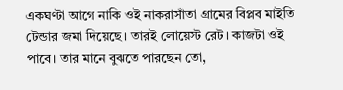একঘণ্টা আগে নাকি ওই নাকরাসাঁতা গ্রামের বিপ্লব মাইতি টেন্ডার জমা দিয়েছে। তারই লোয়েস্ট রেট। কাজটা ওই পাবে। তার মানে বুঝতে পারছেন তো,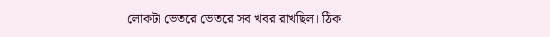লোকটা ভেতরে ভেতরে সব খবর রাখছিল। ঠিক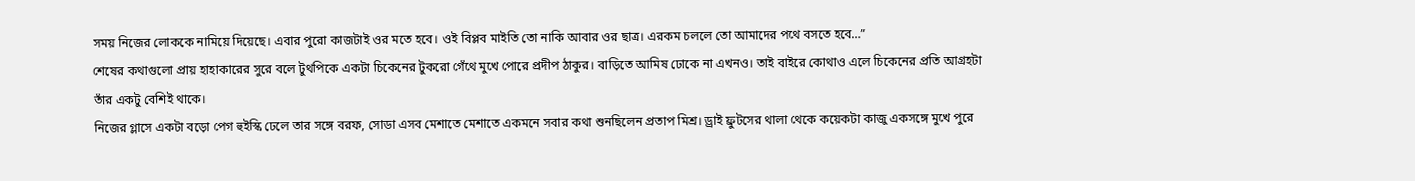সময় নিজের লোককে নামিয়ে দিয়েছে। এবার পুরো কাজটাই ওর মতে হবে। ওই বিপ্লব মাইতি তো নাকি আবার ওর ছাত্র। এরকম চললে তো আমাদের পথে বসতে হবে…”
শেষের কথাগুলো প্রায় হাহাকারের সুরে বলে টুথপিকে একটা চিকেনের টুকরো গেঁথে মুখে পোরে প্রদীপ ঠাকুর। বাড়িতে আমিষ ঢোকে না এখনও। তাই বাইরে কোথাও এলে চিকেনের প্রতি আগ্রহটা তাঁর একটু বেশিই থাকে।
নিজের গ্লাসে একটা বড়ো পেগ হুইস্কি ঢেলে তার সঙ্গে বরফ, সোডা এসব মেশাতে মেশাতে একমনে সবার কথা শুনছিলেন প্রতাপ মিশ্র। ড্রাই ফ্রুটসের থালা থেকে কয়েকটা কাজু একসঙ্গে মুখে পুরে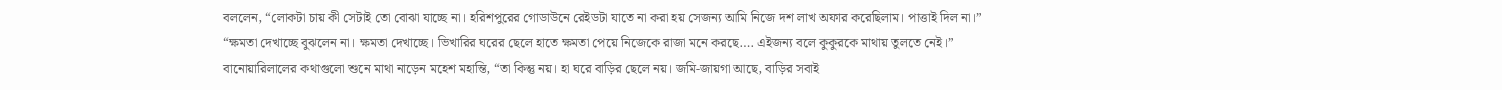বললেন, “লোকটা চায় কী সেটাই তো বোঝা যাচ্ছে না। হরিশপুরের গোডাউনে রেইডটা যাতে না করা হয় সেজন্য আমি নিজে দশ লাখ অফার করেছিলাম। পাত্তাই দিল না।”
“ক্ষমতা দেখাচ্ছে বুঝলেন না। ক্ষমতা দেখাচ্ছে। ভিখারির ঘরের ছেলে হাতে ক্ষমতা পেয়ে নিজেকে রাজা মনে করছে…. এইজন্য বলে কুকুরকে মাথায় তুলতে নেই।”
বানোয়ারিলালের কথাগুলো শুনে মাথা নাড়েন মহেশ মহান্তি, “তা কিন্তু নয়। হা ঘরে বাড়ির ছেলে নয়। জমি-জায়গা আছে, বাড়ির সবাই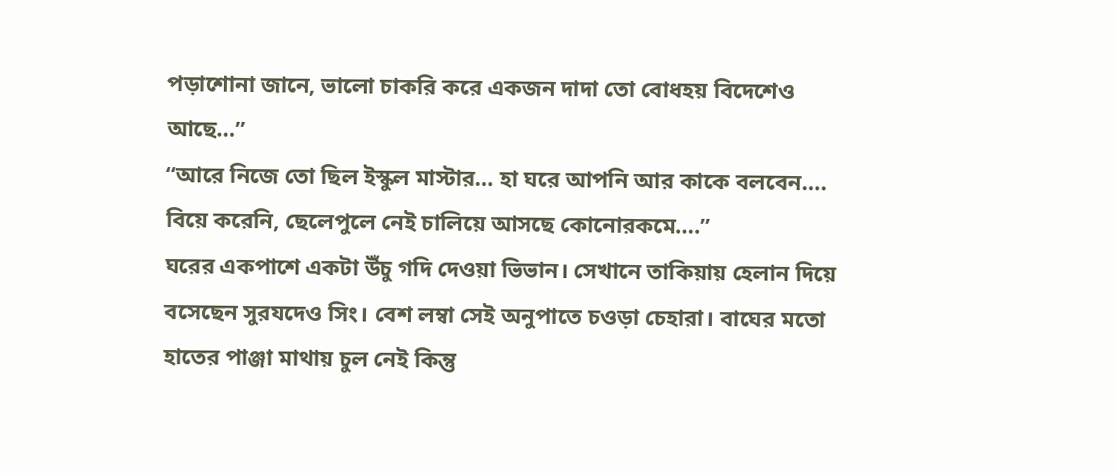পড়াশোনা জানে, ভালো চাকরি করে একজন দাদা তো বোধহয় বিদেশেও আছে…”
“আরে নিজে তো ছিল ইস্কুল মাস্টার… হা ঘরে আপনি আর কাকে বলবেন…. বিয়ে করেনি, ছেলেপুলে নেই চালিয়ে আসছে কোনোরকমে….”
ঘরের একপাশে একটা উঁচু গদি দেওয়া ভিভান। সেখানে তাকিয়ায় হেলান দিয়ে বসেছেন সুরযদেও সিং। বেশ লম্বা সেই অনুপাতে চওড়া চেহারা। বাঘের মতো হাতের পাঞ্জা মাথায় চুল নেই কিন্তু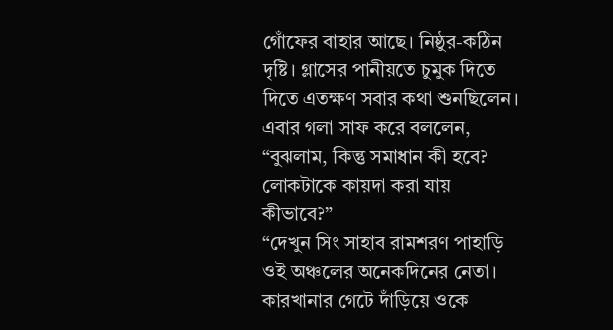গোঁফের বাহার আছে। নিষ্ঠুর-কঠিন দৃষ্টি। গ্লাসের পানীয়তে চুমুক দিতে দিতে এতক্ষণ সবার কথা শুনছিলেন। এবার গলা সাফ করে বললেন, “বুঝলাম, কিন্তু সমাধান কী হবে? লোকটাকে কায়দা করা যায় কীভাবে?”
“দেখুন সিং সাহাব রামশরণ পাহাড়ি ওই অঞ্চলের অনেকদিনের নেতা। কারখানার গেটে দাঁড়িয়ে ওকে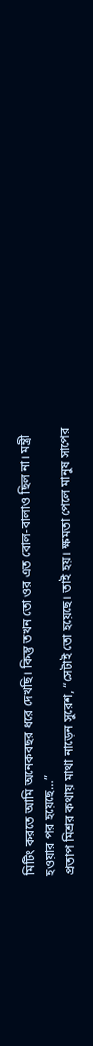মিটিং করতে আমি অনেকবছর ধরে দেখছি। কিন্তু তখন তো ওর এত বোল-বালাও ছিল না। মন্ত্রী হওয়ার পর হয়েছে…”
প্রতাপ মিশ্রর কথায় মাথা নাড়েন সুরেশ, “সেটাই তো হয়েছে। তাই হয়। ক্ষমতা পেলে মানুষ সাপের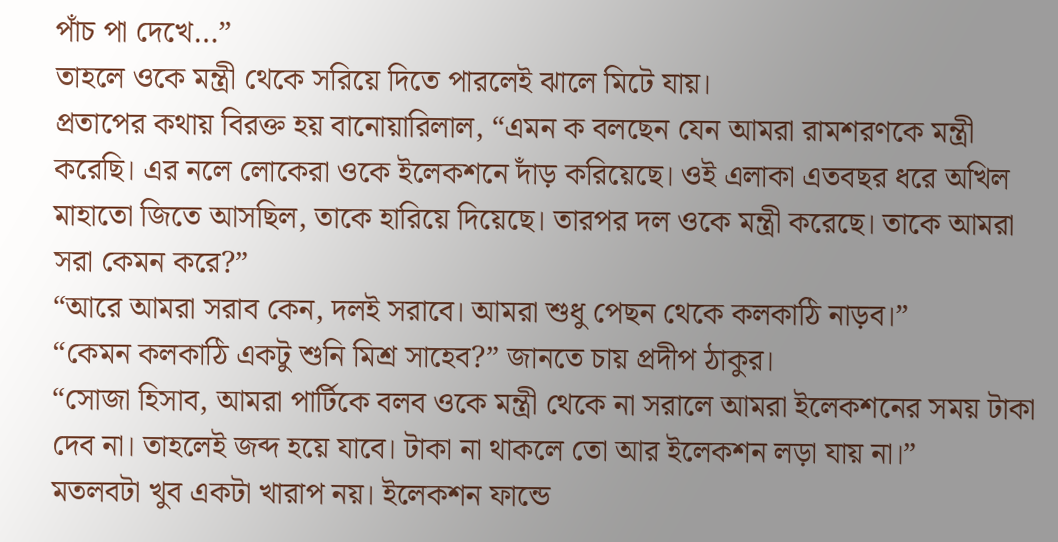পাঁচ পা দেখে…”
তাহলে ওকে মন্ত্রী থেকে সরিয়ে দিতে পারলেই ঝালে মিটে যায়।
প্রতাপের কথায় বিরক্ত হয় বানোয়ারিলাল, “এমন ক বলছেন যেন আমরা রামশরণকে মন্ত্রী করেছি। এর নলে লোকেরা ওকে ইলেকশনে দাঁড় করিয়েছে। ওই এলাকা এতবছর ধরে অখিল মাহাতো জিতে আসছিল, তাকে হারিয়ে দিয়েছে। তারপর দল ওকে মন্ত্রী করেছে। তাকে আমরা সরা কেমন করে?”
“আরে আমরা সরাব কেন, দলই সরাবে। আমরা শুধু পেছন থেকে কলকাঠি নাড়ব।”
“কেমন কলকাঠি একটু শুনি মিশ্র সাহেব?” জানতে চায় প্রদীপ ঠাকুর।
“সোজা হিসাব, আমরা পার্টিকে বলব ওকে মন্ত্রী থেকে না সরালে আমরা ইলেকশনের সময় টাকা দেব না। তাহলেই জব্দ হয়ে যাবে। টাকা না থাকলে তো আর ইলেকশন লড়া যায় না।”
মতলবটা খুব একটা খারাপ নয়। ইলেকশন ফান্ডে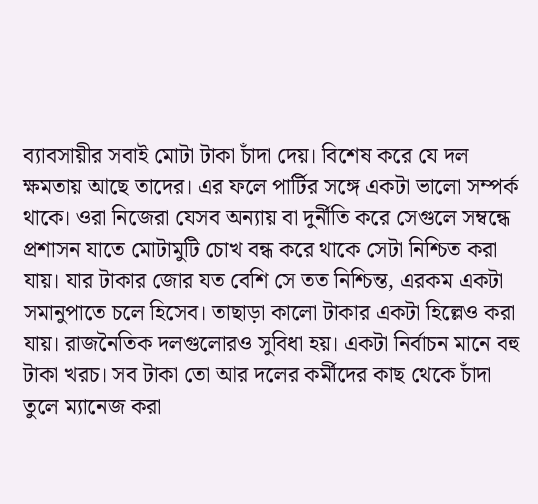ব্যাবসায়ীর সবাই মোটা টাকা চাঁদা দেয়। বিশেষ করে যে দল ক্ষমতায় আছে তাদের। এর ফলে পার্টির সঙ্গে একটা ভালো সম্পর্ক থাকে। ওরা নিজেরা যেসব অন্যায় বা দুর্নীতি করে সেগুলে সম্বন্ধে প্রশাসন যাতে মোটামুটি চোখ বন্ধ করে থাকে সেটা নিশ্চিত করা যায়। যার টাকার জোর যত বেশি সে তত নিশ্চিন্ত, এরকম একটা সমানুপাতে চলে হিসেব। তাছাড়া কালো টাকার একটা হিল্লেও করা যায়। রাজনৈতিক দলগুলোরও সুবিধা হয়। একটা নির্বাচন মানে বহু টাকা খরচ। সব টাকা তো আর দলের কর্মীদের কাছ থেকে চাঁদা তুলে ম্যানেজ করা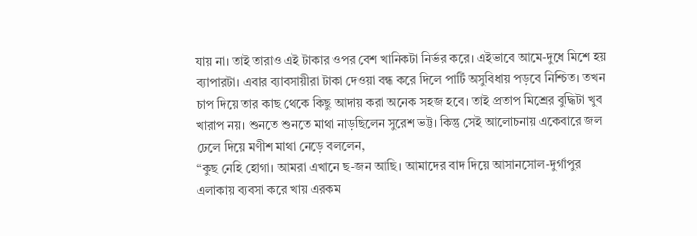যায় না। তাই তারাও এই টাকার ওপর বেশ খানিকটা নির্ভর করে। এইভাবে আমে-দুধে মিশে হয় ব্যাপারটা। এবার ব্যাবসায়ীরা টাকা দেওয়া বন্ধ করে দিলে পার্টি অসুবিধায় পড়বে নিশ্চিত। তখন চাপ দিয়ে তার কাছ থেকে কিছু আদায় করা অনেক সহজ হবে। তাই প্রতাপ মিশ্রের বুদ্ধিটা খুব খারাপ নয়। শুনতে শুনতে মাথা নাড়ছিলেন সুরেশ ভট্ট। কিন্তু সেই আলোচনায় একেবারে জল ঢেলে দিয়ে মণীশ মাথা নেড়ে বললেন,
“কুছ নেহি হোগা। আমরা এখানে ছ-জন আছি। আমাদের বাদ দিয়ে আসানসোল-দুর্গাপুর এলাকায় ব্যবসা করে খায় এরকম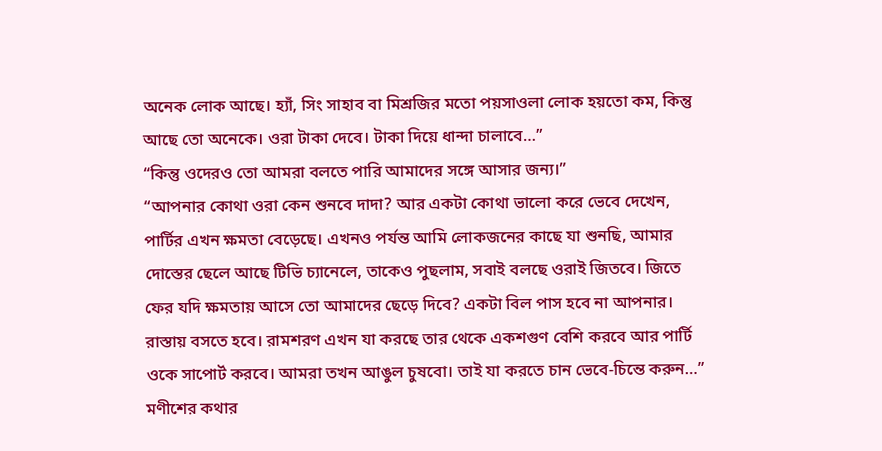অনেক লোক আছে। হ্যাঁ, সিং সাহাব বা মিশ্রজির মতো পয়সাওলা লোক হয়তো কম, কিন্তু আছে তো অনেকে। ওরা টাকা দেবে। টাকা দিয়ে ধান্দা চালাবে…”
“কিন্তু ওদেরও তো আমরা বলতে পারি আমাদের সঙ্গে আসার জন্য।”
“আপনার কোথা ওরা কেন শুনবে দাদা? আর একটা কোথা ভালো করে ভেবে দেখেন, পার্টির এখন ক্ষমতা বেড়েছে। এখনও পর্যন্ত আমি লোকজনের কাছে যা শুনছি, আমার দোস্তের ছেলে আছে টিভি চ্যানেলে, তাকেও পুছলাম, সবাই বলছে ওরাই জিতবে। জিতে ফের যদি ক্ষমতায় আসে তো আমাদের ছেড়ে দিবে? একটা বিল পাস হবে না আপনার। রাস্তায় বসতে হবে। রামশরণ এখন যা করছে তার থেকে একশগুণ বেশি করবে আর পার্টি ওকে সাপোর্ট করবে। আমরা তখন আঙুল চুষবো। তাই যা করতে চান ভেবে-চিন্তে করুন…”
মণীশের কথার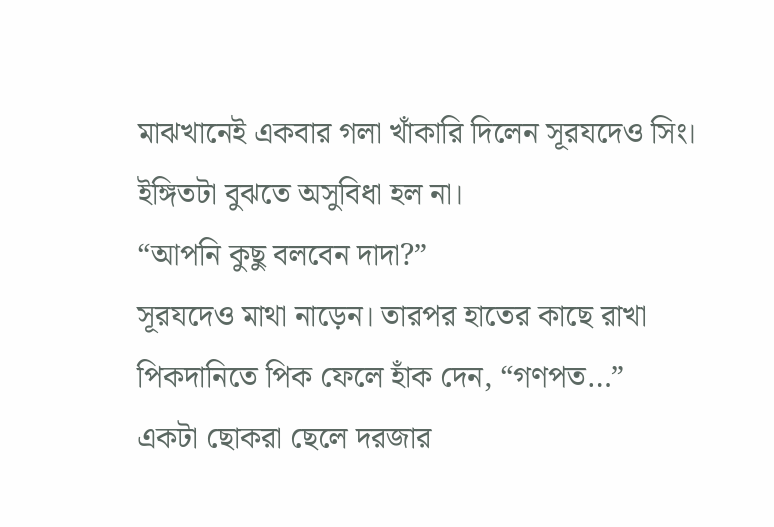মাঝখানেই একবার গলা খাঁকারি দিলেন সূরযদেও সিং। ইঙ্গিতটা বুঝতে অসুবিধা হল না।
“আপনি কুছু বলবেন দাদা?”
সূরযদেও মাথা নাড়েন। তারপর হাতের কাছে রাখা পিকদানিতে পিক ফেলে হাঁক দেন, “গণপত…”
একটা ছোকরা ছেলে দরজার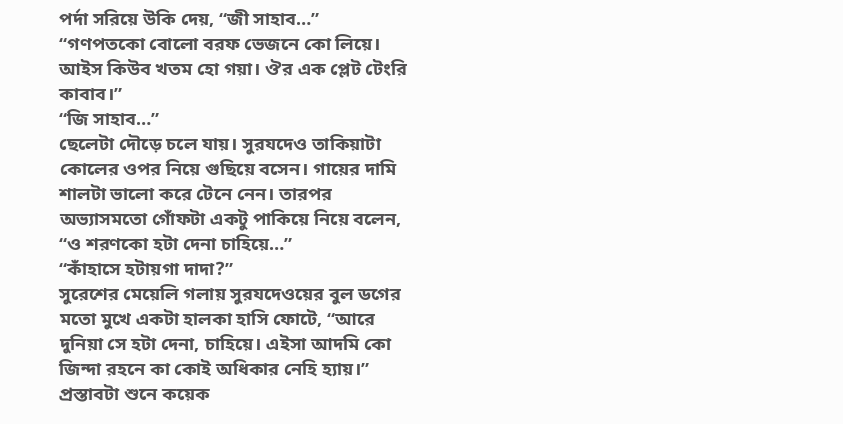পর্দা সরিয়ে উকি দেয়, “জী সাহাব…”
“গণপতকো বোলো বরফ ভেজনে কো লিয়ে। আইস কিউব খতম হো গয়া। ঔর এক প্লেট টেংরি কাবাব।”
“জি সাহাব…”
ছেলেটা দৌড়ে চলে যায়। সুরযদেও তাকিয়াটা কোলের ওপর নিয়ে গুছিয়ে বসেন। গায়ের দামি শালটা ভালো করে টেনে নেন। তারপর অভ্যাসমতো গোঁফটা একটু পাকিয়ে নিয়ে বলেন, “ও শরণকো হটা দেনা চাহিয়ে…”
“কাঁহাসে হটায়গা দাদা?”
সুরেশের মেয়েলি গলায় সুরযদেওয়ের বুল ডগের মতো মুখে একটা হালকা হাসি ফোটে, “আরে দুনিয়া সে হটা দেনা, চাহিয়ে। এইসা আদমি কো জিন্দা রহনে কা কোই অধিকার নেহি হ্যায়।”
প্রস্তাবটা শুনে কয়েক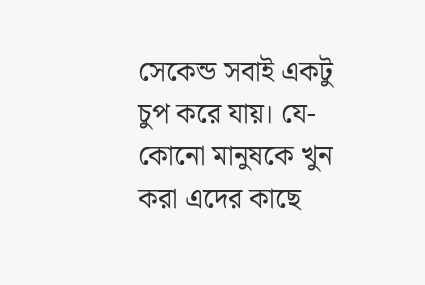সেকেন্ড সবাই একটু চুপ করে যায়। যে-কোনো মানুষকে খুন করা এদের কাছে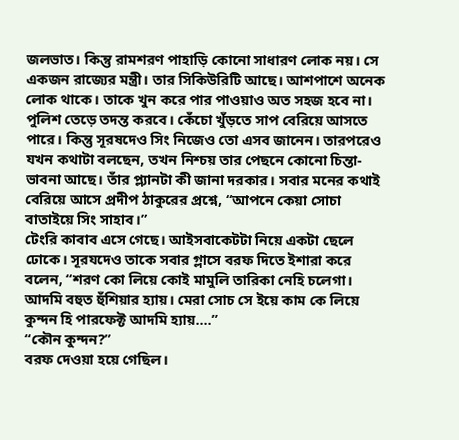জলভাত। কিন্তু রামশরণ পাহাড়ি কোনো সাধারণ লোক নয়। সে একজন রাজ্যের মন্ত্রী। তার সিকিউরিটি আছে। আশপাশে অনেক লোক থাকে। তাকে খুন করে পার পাওয়াও অত সহজ হবে না। পুলিশ তেড়ে তদন্ত করবে। কেঁচো খুঁড়তে সাপ বেরিয়ে আসতে পারে। কিন্তু সূরষদেও সিং নিজেও তো এসব জানেন। তারপরেও যখন কথাটা বলছেন, তখন নিশ্চয় তার পেছনে কোনো চিন্তা-ভাবনা আছে। তাঁর প্ল্যানটা কী জানা দরকার। সবার মনের কথাই বেরিয়ে আসে প্রদীপ ঠাকুরের প্রশ্নে, “আপনে কেয়া সোচা বাতাইয়ে সিং সাহাব।”
টেংরি কাবাব এসে গেছে। আইসবাকেটটা নিয়ে একটা ছেলে ঢোকে। সূরযদেও তাকে সবার গ্লাসে বরফ দিতে ইশারা করে বলেন, “শরণ কো লিয়ে কোই মামুলি তারিকা নেহি চলেগা। আদমি বহুত হুঁশিয়ার হ্যায়। মেরা সোচ সে ইয়ে কাম কে লিয়ে কুন্দন হি পারফেক্ট আদমি হ্যায়….”
“কৌন কুন্দন?”
বরফ দেওয়া হয়ে গেছিল।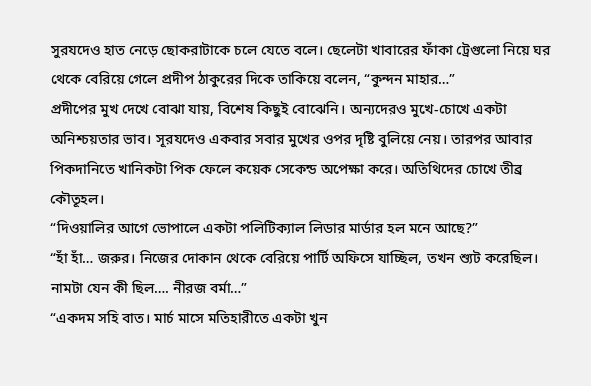সুরযদেও হাত নেড়ে ছোকরাটাকে চলে যেতে বলে। ছেলেটা খাবারের ফাঁকা ট্রেগুলো নিয়ে ঘর থেকে বেরিয়ে গেলে প্রদীপ ঠাকুরের দিকে তাকিয়ে বলেন, “কুন্দন মাহার…”
প্রদীপের মুখ দেখে বোঝা যায়, বিশেষ কিছুই বোঝেনি। অন্যদেরও মুখে-চোখে একটা অনিশ্চয়তার ভাব। সূরযদেও একবার সবার মুখের ওপর দৃষ্টি বুলিয়ে নেয়। তারপর আবার পিকদানিতে খানিকটা পিক ফেলে কয়েক সেকেন্ড অপেক্ষা করে। অতিথিদের চোখে তীব্র কৌতূহল।
“দিওয়ালির আগে ভোপালে একটা পলিটিক্যাল লিডার মার্ডার হল মনে আছে?”
“হাঁ হাঁ… জরুর। নিজের দোকান থেকে বেরিয়ে পার্টি অফিসে যাচ্ছিল, তখন শ্যুট করেছিল। নামটা যেন কী ছিল…. নীরজ বর্মা…”
“একদম সহি বাত। মার্চ মাসে মতিহারীতে একটা খুন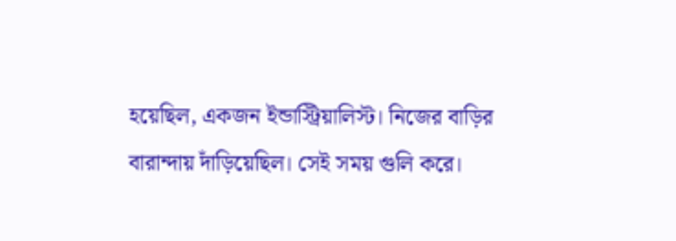হয়েছিল, একজন ইন্ডাস্ট্রিয়ালিস্ট। নিজের বাড়ির বারান্দায় দাঁড়িয়েছিল। সেই সময় গুলি করে।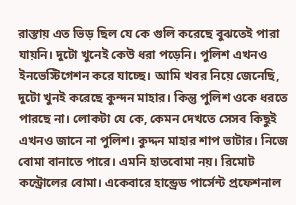রাস্তায় এত ভিড় ছিল যে কে গুলি করেছে বুঝতেই পারা যায়নি। দুটো খুনেই কেউ ধরা পড়েনি। পুলিশ এখনও ইনভেস্টিগেশন করে যাচ্ছে। আমি খবর নিয়ে জেনেছি, দুটো খুনই করেছে কুন্দন মাহার। কিন্তু পুলিশ ওকে ধরতে পারছে না। লোকটা যে কে, কেমন দেখতে সেসব কিছুই এখনও জানে না পুলিশ। কুদ্দন মাহার শাপ ভাটার। নিজে বোমা বানাতে পারে। এমনি হাতবোমা নয়। রিমোট কন্ট্রোলের বোমা। একেবারে হান্ড্রেড পার্সেন্ট প্রফেশনাল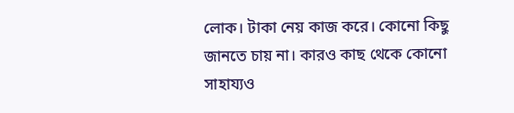লোক। টাকা নেয় কাজ করে। কোনো কিছু জানতে চায় না। কারও কাছ থেকে কোনো সাহায্যও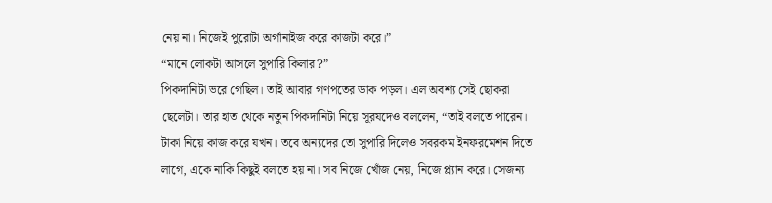নেয় না। নিজেই পুরোটা অর্গানাইজ করে কাজটা করে।”
“মানে লোকটা আসলে সুপারি কিলার?”
পিকদানিটা ভরে গেছিল। তাই আবার গণপতের ডাক পড়ল। এল অবশ্য সেই ছোকরা ছেলেটা। তার হাত থেকে নতুন পিকদানিটা নিয়ে সূরযদেও বললেন, “তাই বলতে পারেন। টাকা নিয়ে কাজ করে যখন। তবে অন্যদের তো সুপারি দিলেও সবরকম ইনফরমেশন দিতে লাগে, একে নাকি কিছুই বলতে হয় না। সব নিজে খোঁজ নেয়, নিজে প্ল্যান করে। সেজন্য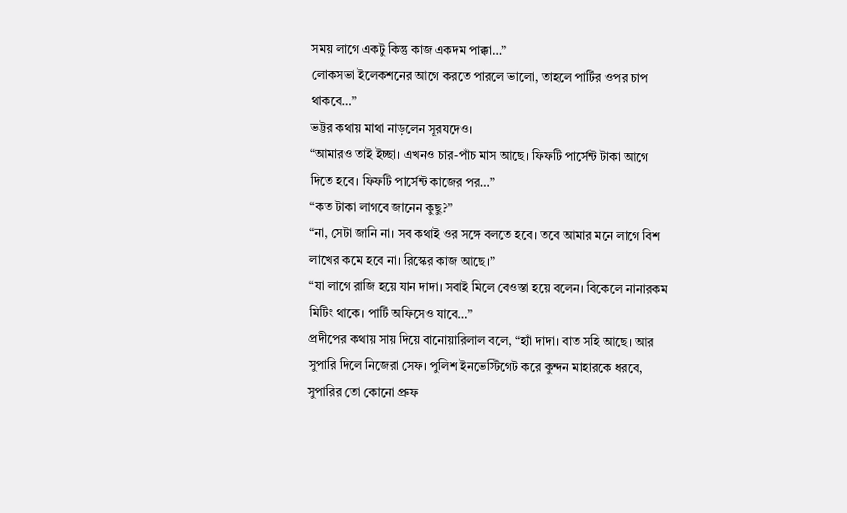সময় লাগে একটু কিন্তু কাজ একদম পাক্কা…”
লোকসভা ইলেকশনের আগে করতে পারলে ভালো, তাহলে পার্টির ওপর চাপ থাকবে…”
ভট্টর কথায় মাথা নাড়লেন সূরযদেও।
“আমারও তাই ইচ্ছা। এখনও চার-পাঁচ মাস আছে। ফিফটি পার্সেন্ট টাকা আগে দিতে হবে। ফিফটি পার্সেন্ট কাজের পর…”
“কত টাকা লাগবে জানেন কুছু?”
“না, সেটা জানি না। সব কথাই ওর সঙ্গে বলতে হবে। তবে আমার মনে লাগে বিশ লাখের কমে হবে না। রিস্কের কাজ আছে।”
“যা লাগে রাজি হয়ে যান দাদা। সবাই মিলে বেওস্তা হয়ে বলেন। বিকেলে নানারকম মিটিং থাকে। পার্টি অফিসেও যাবে…”
প্রদীপের কথায় সায় দিয়ে বানোয়ারিলাল বলে, “হ্যাঁ দাদা। বাত সহি আছে। আর সুপারি দিলে নিজেরা সেফ। পুলিশ ইনভেস্টিগেট করে কুন্দন মাহারকে ধরবে, সুপারির তো কোনো প্রুফ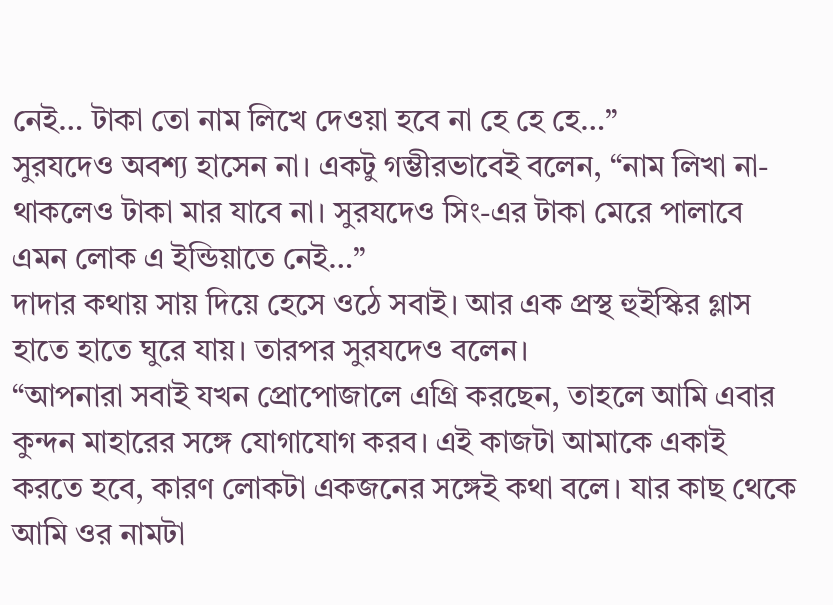নেই… টাকা তো নাম লিখে দেওয়া হবে না হে হে হে…”
সুরযদেও অবশ্য হাসেন না। একটু গম্ভীরভাবেই বলেন, “নাম লিখা না-থাকলেও টাকা মার যাবে না। সুরযদেও সিং-এর টাকা মেরে পালাবে এমন লোক এ ইন্ডিয়াতে নেই…”
দাদার কথায় সায় দিয়ে হেসে ওঠে সবাই। আর এক প্রস্থ হুইস্কির গ্লাস হাতে হাতে ঘুরে যায়। তারপর সুরযদেও বলেন।
“আপনারা সবাই যখন প্রোপোজালে এগ্রি করছেন, তাহলে আমি এবার কুন্দন মাহারের সঙ্গে যোগাযোগ করব। এই কাজটা আমাকে একাই করতে হবে, কারণ লোকটা একজনের সঙ্গেই কথা বলে। যার কাছ থেকে আমি ওর নামটা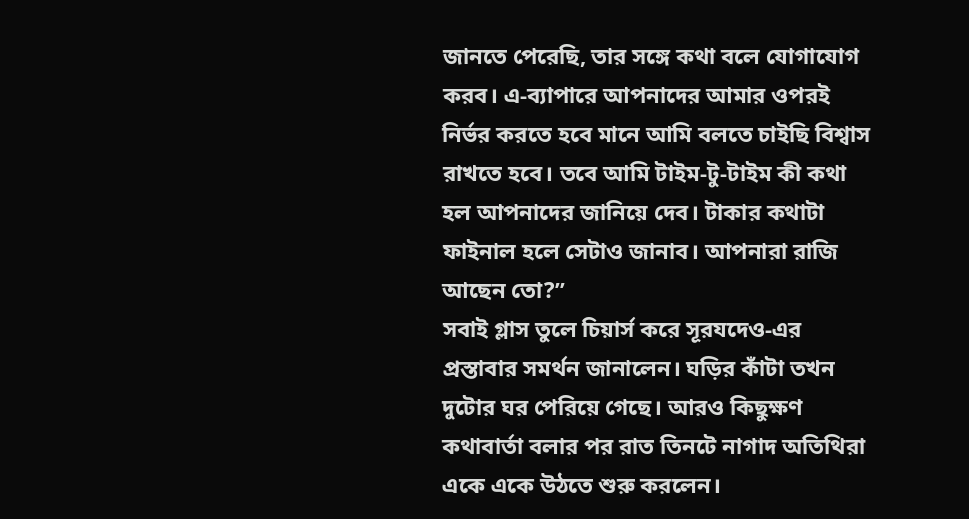জানতে পেরেছি, তার সঙ্গে কথা বলে যোগাযোগ করব। এ-ব্যাপারে আপনাদের আমার ওপরই নির্ভর করতে হবে মানে আমি বলতে চাইছি বিশ্বাস রাখতে হবে। তবে আমি টাইম-টু-টাইম কী কথা হল আপনাদের জানিয়ে দেব। টাকার কথাটা ফাইনাল হলে সেটাও জানাব। আপনারা রাজি আছেন তো?”
সবাই গ্লাস তুলে চিয়ার্স করে সূরযদেও-এর প্রস্তাবার সমর্থন জানালেন। ঘড়ির কাঁটা তখন দুটোর ঘর পেরিয়ে গেছে। আরও কিছুক্ষণ কথাবার্তা বলার পর রাত তিনটে নাগাদ অতিথিরা একে একে উঠতে শুরু করলেন।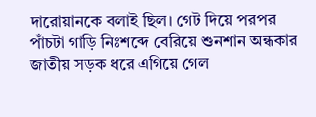দারোয়ানকে বলাই ছিল। গেট দিয়ে পরপর পাঁচটা গাড়ি নিঃশব্দে বেরিয়ে শুনশান অন্ধকার জাতীয় সড়ক ধরে এগিয়ে গেল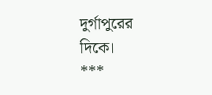দুর্গাপুরের দিকে।
***